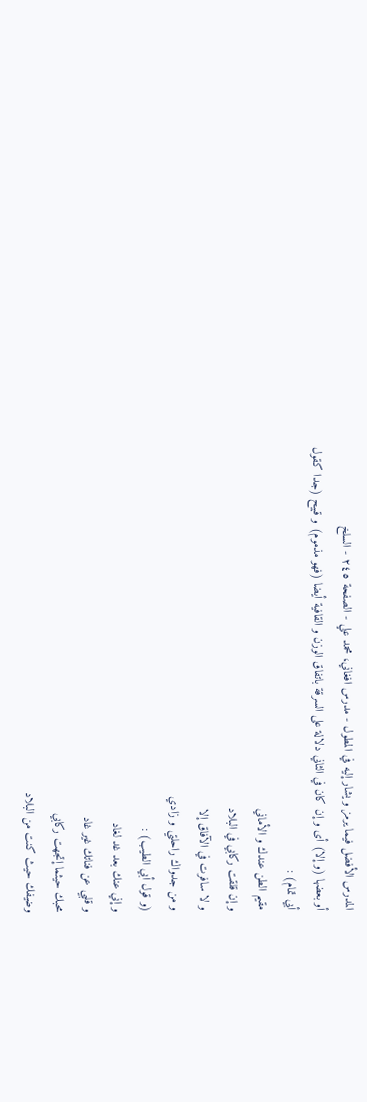المدرس الأفضل فيما يرمز و يشار إليه في المطول - مدرس افغاني، محمد علي - الصفحة ٢٤٥ - السلخ
أو بعضها (و إلا) أى و إن كان في الثاني دلالة على السرقة باتفاق الوزن و القافية أيضا (فهو مذموم) و قبيح (جدا كقول أبي تمام) :
مقيم الطن عندك و الأماني
و إن قلقت ركابي في البلاد
و لا سافرت في الآفاق إلا
و من جدواك راحلتي و زادي
(و قول أبي الطيب) :
و إني عنك بعد غد لغاد
و قلبي عن فناتك غير غاد
محبك حيثما إتجهت ركابي
وضيفك حيث كنت من البلاد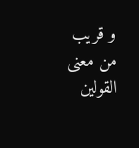و قريب من معنى القولين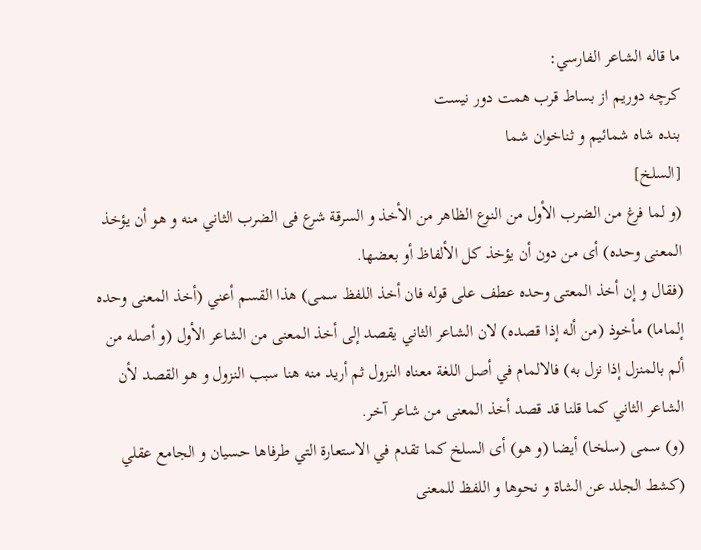ما قاله الشاعر الفارسي:
كرچه دوريم از بساط قرب همت دور نيست
بنده شاه شمائيم و ثناخوان شما
[السلخ]
(و لما فرغ من الضرب الأول من النوع الظاهر من الأخذ و السرقة شرع فى الضرب الثاني منه و هو أن يؤخذ المعنى وحده) أى من دون أن يؤخذ كل الألفاظ أو بعضها.
(فقال و إن أخذ المعتى وحده عطف على قوله فان أخذ اللفظ سمى) هذا القسم أعني (أخذ المعنى وحده إلماما) مأخوذ (من أله إذا قصده) لان الشاعر الثاني يقصد إلى أخذ المعنى من الشاعر الأول (و أصله من ألم بالمنزل إذا نزل به) فالالمام في أصل اللغة معناه النزول ثم أريد منه هنا سبب النزول و هو القصد لأن الشاعر الثاني كما قلنا قد قصد أخذ المعنى من شاعر آخر.
(و) سمى (سلخا) أيضا (و هو) أى السلخ كما تقدم في الاستعارة التي طرفاها حسيان و الجامع عقلي (كشط الجلد عن الشاة و نحوها و اللفظ للمعنى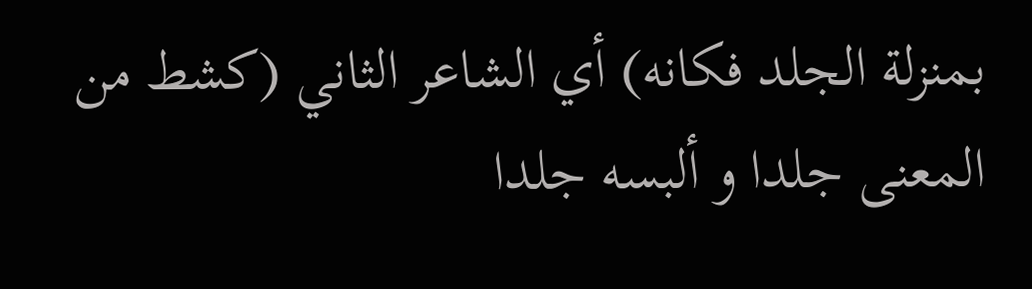بمنزلة الجلد فكانه) أي الشاعر الثاني (كشط من المعنى جلدا و ألبسه جلدا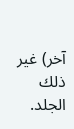آخر) غير ذلك الجلد.